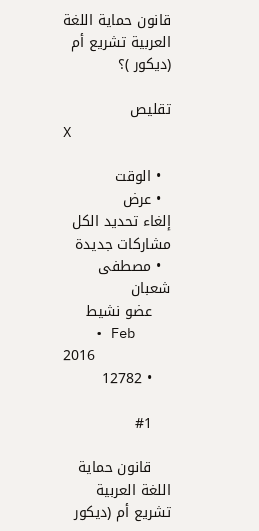قانون حماية اللغة العربية تشريع أم (ديكور )؟

تقليص
X

  • الوقت
  • عرض
إلغاء تحديد الكل
مشاركات جديدة
  • مصطفى شعبان
    عضو نشيط
    • Feb 2016
    • 12782

    #1

    قانون حماية اللغة العربية تشريع أم (ديكور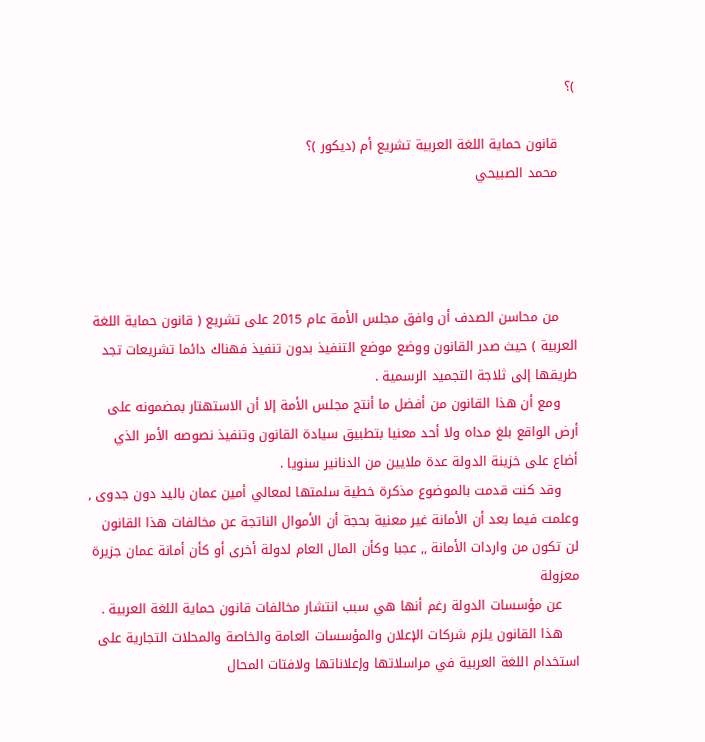)؟

    قانون حماية اللغة العربية تشريع أم (ديكور )؟
    محمد الصبيحي




    من محاسن الصدف أن وافق مجلس الأمة عام 2015 على تشريع ( قانون حماية اللغة العربية ) حيث صدر القانون ووضع موضع التنفيذ بدون تنفيذ فهناك دائما تشريعات تجد طريقها إلى ثلاجة التجميد الرسمية .
    ومع أن هذا القانون من أفضل ما أنتج مجلس الأمة إلا أن الاستهتار بمضمونه على أرض الواقع بلغ مداه ولا أحد معنيا بتطبيق سيادة القانون وتنفيذ نصوصه الأمر الذي أضاع على خزينة الدولة عدة ملايين من الدنانير سنويا .
    وقد كنت قدمت بالموضوع مذكرة خطية سلمتها لمعالي أمين عمان باليد دون جدوى , وعلمت فيما بعد أن الأمانة غير معنية بحجة أن الأموال الناتجة عن مخالفات هذا القانون لن تكون من واردات الأمانة ,, عجبا وكأن المال العام لدولة أخرى أو كأن أمانة عمان جزيرة معزولة
    عن مؤسسات الدولة رغم أنها هي سبب انتشار مخالفات قانون حماية اللغة العربية .
    هذا القانون يلزم شركات الإعلان والمؤسسات العامة والخاصة والمحلات التجارية على استخدام اللغة العربية في مراسلاتها وإعلاناتها ولافتات المحال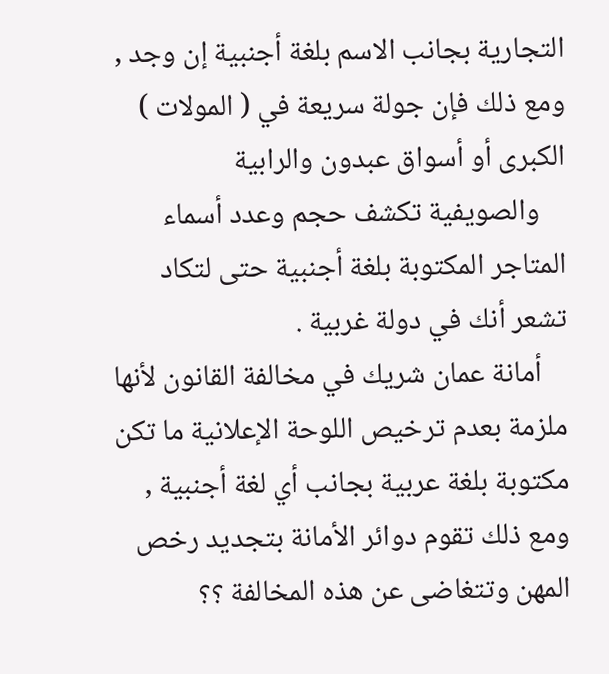التجارية بجانب الاسم بلغة أجنبية إن وجد , ومع ذلك فإن جولة سريعة في ( المولات ) الكبرى أو أسواق عبدون والرابية
    والصويفية تكشف حجم وعدد أسماء المتاجر المكتوبة بلغة أجنبية حتى لتكاد تشعر أنك في دولة غربية .
    أمانة عمان شريك في مخالفة القانون لأنها ملزمة بعدم ترخيص اللوحة الإعلانية ما تكن مكتوبة بلغة عربية بجانب أي لغة أجنبية , ومع ذلك تقوم دوائر الأمانة بتجديد رخص المهن وتتغاضى عن هذه المخالفة ؟؟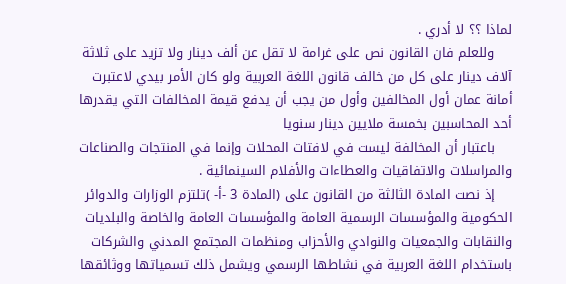لماذا ؟؟ لا أدري .
    وللعلم فان القانون نص على غرامة لا تقل عن ألف دينار ولا تزيد على ثلاثة آلاف دينار على كل من خالف قانون اللغة العربية ولو كان الأمر بيدي لاعتبرت أمانة عمان أول المخالفين وأول من يجب أن يدفع قيمة المخالفات التي يقدرها أحد المحاسبين بخمسة ملايين دينار سنويا
    باعتبار أن المخالفة ليست في لافتات المحلات وإنما في المنتجات والصناعات والمراسلات والاتفاقيات والعطاءات والأفلام السينمائية .
    إذ نصت المادة الثالثة من القانون على (المادة 3 -أ- )تلتزم الوزارات والدوائر الحكومية والمؤسسات الرسمية العامة والمؤسسات العامة والخاصة والبلديات والنقابات والجمعيات والنوادي والأحزاب ومنظمات المجتمع المدني والشركات باستخدام اللغة العربية في نشاطها الرسمي ويشمل ذلك تسمياتها ووثائقها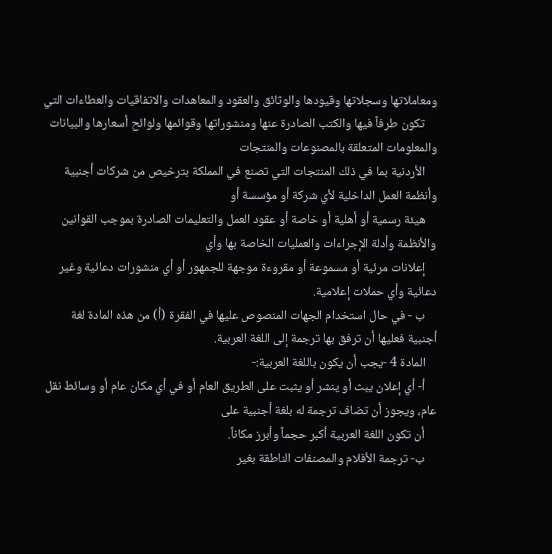ومعاملاتها وسجلاتها وقيودها والوثائق والعقود والمعاهدات والاتفاقيات والعطاءات التي
    تكون طرفاً فيها والكتب الصادرة عنها ومنشوراتها وقوائمها ولوائح أسعارها والبيانات والمعلومات المتعلقة بالمصنوعات والمنتجات
    الأردنية بما في ذلك المنتجات التي تصنع في المملكة بترخيص من شركات أجنبية وأنظمة العمل الداخلية لأي شركة أو مؤسسة أو
    هيئة رسمية أو أهلية أو خاصة أو عقود العمل والتعليمات الصادرة بموجب القوانين والأنظمة وأدلة الإجراءات والعمليات الخاصة بها وأي
    إعلانات مرئية أو مسموعة أو مقروءة موجهة للجمهور أو أي منشورات دعائية وغير دعائية وأي حملات إعلامية.
    ب - في حال استخدام الجهات المنصوص عليها في الفقرة (أ) من هذه المادة لغة أجنبية فعليها أن ترفق بها ترجمة إلى اللغة العربية.
    المادة 4 -يجب أن يكون باللغة العربية:-
    أ- أي إعلان يبث أو ينشر أو يثبت على الطريق العام أو في أي مكان عام أو وسائط نقل عام، ويجوز أن تضاف ترجمة له بلغة أجنبية على
    أن تكون اللغة العربية أكبر حجماً وأبرز مكاناً.
    ب- ترجمة الأفلام والمصنفات الناطقة بغير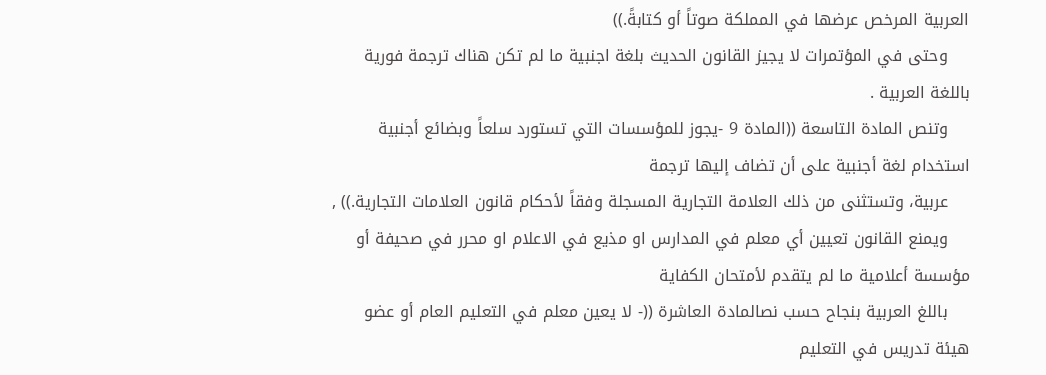العربية المرخص عرضها في المملكة صوتاً أو كتابةً.))
    وحتى في المؤتمرات لا يجيز القانون الحديث بلغة اجنبية ما لم تكن هناك ترجمة فورية باللغة العربية .
    وتنص المادة التاسعة ((المادة 9 -يجوز للمؤسسات التي تستورد سلعاً وبضائع أجنبية استخدام لغة أجنبية على أن تضاف إليها ترجمة
    عربية، وتستثنى من ذلك العلامة التجارية المسجلة وفقاً لأحكام قانون العلامات التجارية.)) ,
    ويمنع القانون تعيين أي معلم في المدارس او مذيع في الاعلام او محرر في صحيفة أو مؤسسة أعلامية ما لم يتقدم لأمتحان الكفاية
    باللغ العربية بنجاح حسب نصالمادة العاشرة ((- لا يعين معلم في التعليم العام أو عضو هيئة تدريس في التعليم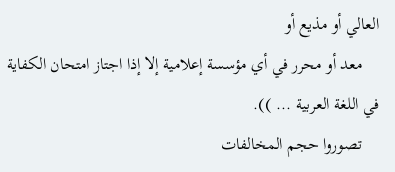العالي أو مذيع أو
    معد أو محرر في أي مؤسسة إعلامية إلا إذا اجتاز امتحان الكفاية في اللغة العربية ... )).
    تصوروا حجم المخالفات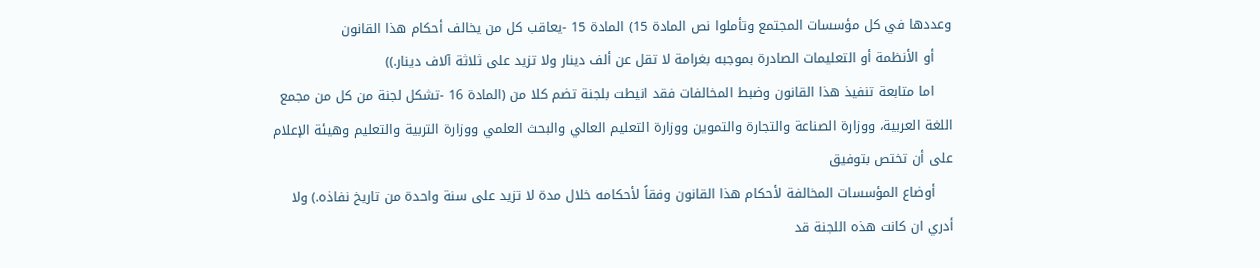وعددها في كل مؤسسات المجتمع وتأملوا نص المادة 15) المادة 15 -يعاقب كل من يخالف أحكام هذا القانون
    أو الأنظمة أو التعليمات الصادرة بموجبه بغرامة لا تقل عن ألف دينار ولا تزيد على ثلاثة آلاف دينار.))
    اما متابعة تنفيذ هذا القانون وضبط المخالفات فقد انيطت بلجنة تضم كلا من (المادة 16 -تشكل لجنة من كل من مجمع اللغة العربية، ووزارة الصناعة والتجارة والتموين ووزارة التعليم العالي والبحث العلمي ووزارة التربية والتعليم وهيئة الإعلام على أن تختص بتوفيق
    أوضاع المؤسسات المخالفة لأحكام هذا القانون وفقاً لأحكامه خلال مدة لا تزيد على سنة واحدة من تاريخ نفاذه.) ولا أدري ان كانت هذه اللجنة قد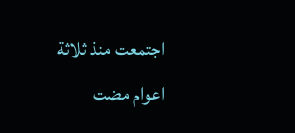اجتمعت منذ ثلاثة اعوام مضت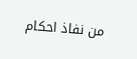من نفاذ احكام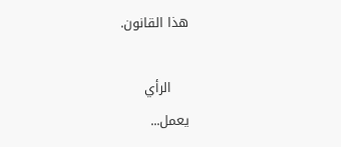هذا القانون.

    الرأي
يعمل...